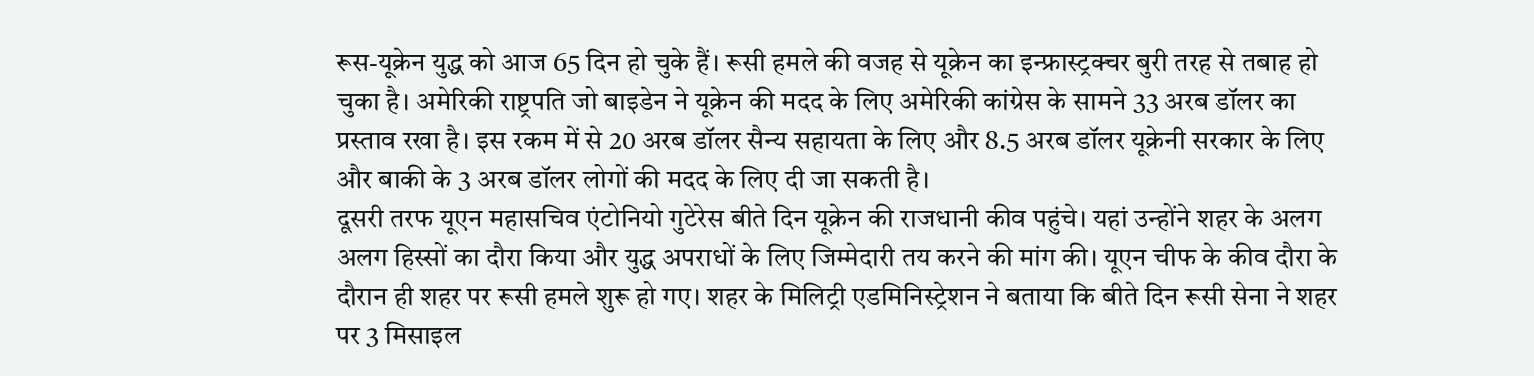रूस-यूक्रेन युद्ध को आज 65 दिन हो चुके हैं। रूसी हमले की वजह से यूक्रेन का इन्फ्रास्ट्रक्चर बुरी तरह से तबाह हो चुका है। अमेरिकी राष्ट्रपति जो बाइडेन ने यूक्रेन की मदद के लिए अमेरिकी कांग्रेस के सामने 33 अरब डॉलर का प्रस्ताव रखा है। इस रकम में से 20 अरब डॉलर सैन्य सहायता के लिए और 8.5 अरब डॉलर यूक्रेनी सरकार के लिए और बाकी के 3 अरब डॉलर लोगों की मदद के लिए दी जा सकती है।
दूसरी तरफ यूएन महासचिव एंटोनियो गुटेरेस बीते दिन यूक्रेन की राजधानी कीव पहुंचे। यहां उन्होंने शहर के अलग अलग हिस्सों का दौरा किया और युद्ध अपराधों के लिए जिम्मेदारी तय करने की मांग की। यूएन चीफ के कीव दौरा के दौरान ही शहर पर रूसी हमले शुरू हो गए। शहर के मिलिट्री एडमिनिस्ट्रेशन ने बताया कि बीते दिन रूसी सेना ने शहर पर 3 मिसाइल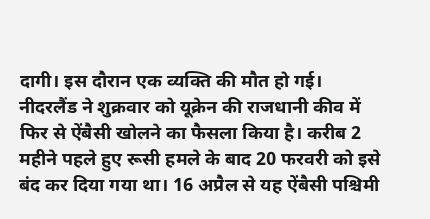दागी। इस दौरान एक व्यक्ति की मौत हो गई।
नीदरलैंड ने शुक्रवार को यूक्रेन की राजधानी कीव में फिर से ऐंबैसी खोलने का फैसला किया है। करीब 2 महीने पहले हुए रूसी हमले के बाद 20 फरवरी को इसे बंद कर दिया गया था। 16 अप्रैल से यह ऐंबैसी पश्चिमी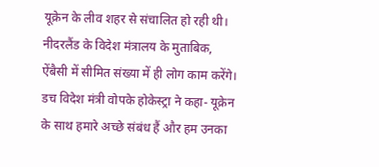यूक्रेन के लीव शहर से संचालित हो रही थी। नीदरलैंड के विदेश मंत्रालय के मुताबिक, ऐंबैसी में सीमित संख्या में ही लोग काम करेंगे।
डच विदेश मंत्री वोपके होकेस्ट्रा ने कहा- यूक्रेन के साथ हमारे अच्छे संबंध हैं और हम उनका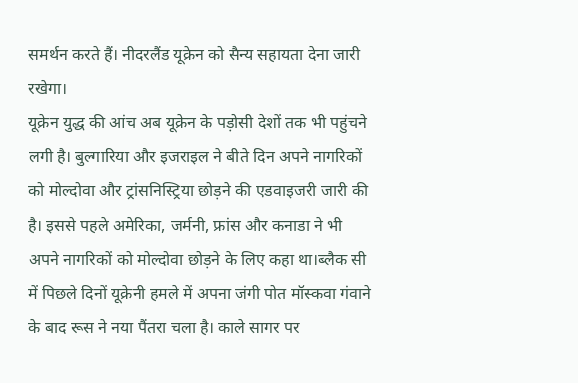समर्थन करते हैं। नीदरलैंड यूक्रेन को सैन्य सहायता देना जारी रखेगा।
यूक्रेन युद्ध की आंच अब यूक्रेन के पड़ोसी देशों तक भी पहुंचने लगी है। बुल्गारिया और इजराइल ने बीते दिन अपने नागरिकों को मोल्दोवा और ट्रांसनिस्ट्रिया छोड़ने की एडवाइजरी जारी की है। इससे पहले अमेरिका, जर्मनी, फ्रांस और कनाडा ने भी अपने नागरिकों को मोल्दोवा छोड़ने के लिए कहा था।ब्लैक सी में पिछले दिनों यूक्रेनी हमले में अपना जंगी पोत मॉस्कवा गंवाने के बाद रूस ने नया पैंतरा चला है। काले सागर पर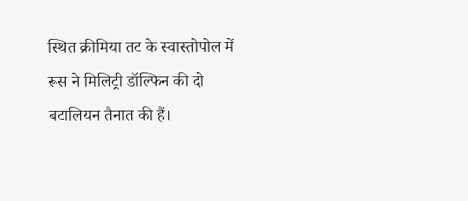स्थित क्रीमिया तट के स्वास्तोपोल में रूस ने मिलिट्री डॉल्फिन की दो बटालियन तैनात की हैं।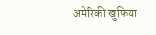अमेरिकी खुफिया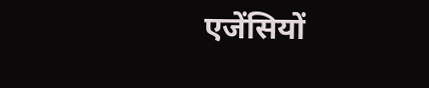एजेंसियों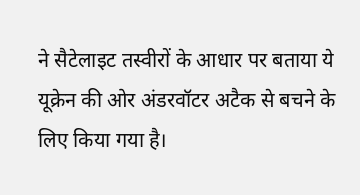ने सैटेलाइट तस्वीरों के आधार पर बताया ये यूक्रेन की ओर अंडरवॉटर अटैक से बचने के लिए किया गया है।